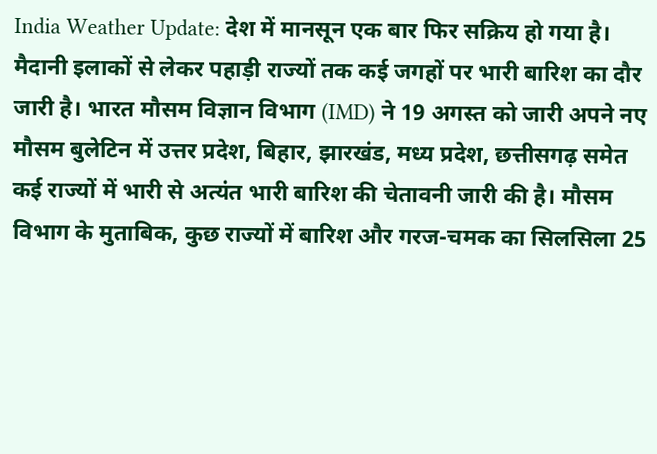India Weather Update: देश में मानसून एक बार फिर सक्रिय हो गया है। मैदानी इलाकों से लेकर पहाड़ी राज्यों तक कई जगहों पर भारी बारिश का दौर जारी है। भारत मौसम विज्ञान विभाग (IMD) ने 19 अगस्त को जारी अपने नए मौसम बुलेटिन में उत्तर प्रदेश, बिहार, झारखंड, मध्य प्रदेश, छत्तीसगढ़ समेत कई राज्यों में भारी से अत्यंत भारी बारिश की चेतावनी जारी की है। मौसम विभाग के मुताबिक, कुछ राज्यों में बारिश और गरज-चमक का सिलसिला 25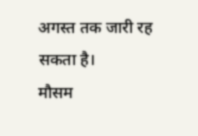अगस्त तक जारी रह सकता है।
मौसम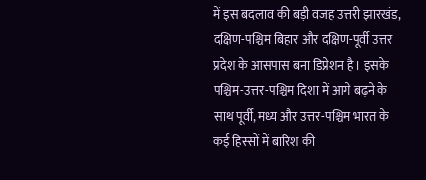में इस बदलाव की बड़ी वजह उत्तरी झारखंड, दक्षिण-पश्चिम बिहार और दक्षिण-पूर्वी उत्तर प्रदेश के आसपास बना डिप्रेशन है। इसके पश्चिम-उत्तर-पश्चिम दिशा में आगे बढ़ने के साथ पूर्वी, मध्य और उत्तर-पश्चिम भारत के कई हिस्सों में बारिश की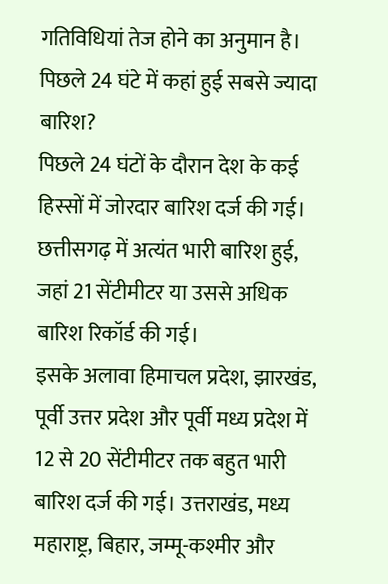गतिविधियां तेज होने का अनुमान है।
पिछले 24 घंटे में कहां हुई सबसे ज्यादा बारिश?
पिछले 24 घंटों के दौरान देश के कई हिस्सों में जोरदार बारिश दर्ज की गई। छत्तीसगढ़ में अत्यंत भारी बारिश हुई, जहां 21 सेंटीमीटर या उससे अधिक बारिश रिकॉर्ड की गई।
इसके अलावा हिमाचल प्रदेश, झारखंड, पूर्वी उत्तर प्रदेश और पूर्वी मध्य प्रदेश में 12 से 20 सेंटीमीटर तक बहुत भारी बारिश दर्ज की गई। उत्तराखंड, मध्य महाराष्ट्र, बिहार, जम्मू-कश्मीर और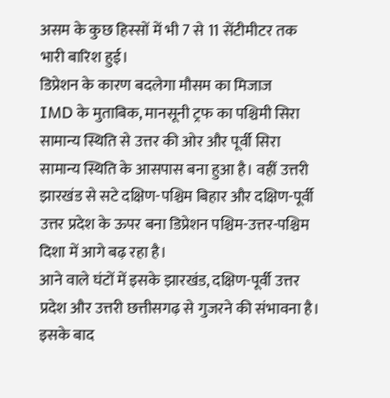असम के कुछ हिस्सों में भी 7 से 11 सेंटीमीटर तक भारी बारिश हुई।
डिप्रेशन के कारण बदलेगा मौसम का मिजाज
IMD के मुताबिक, मानसूनी ट्रफ का पश्चिमी सिरा सामान्य स्थिति से उत्तर की ओर और पूर्वी सिरा सामान्य स्थिति के आसपास बना हुआ है। वहीं उत्तरी झारखंड से सटे दक्षिण-पश्चिम बिहार और दक्षिण-पूर्वी उत्तर प्रदेश के ऊपर बना डिप्रेशन पश्चिम-उत्तर-पश्चिम दिशा में आगे बढ़ रहा है।
आने वाले घंटों में इसके झारखंड, दक्षिण-पूर्वी उत्तर प्रदेश और उत्तरी छत्तीसगढ़ से गुजरने की संभावना है। इसके बाद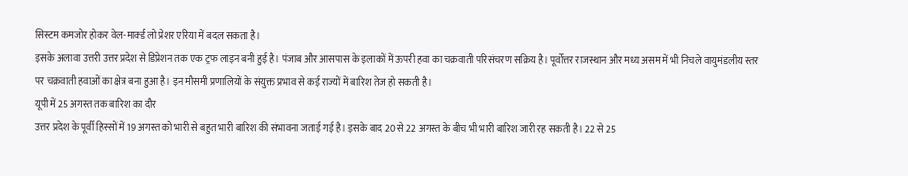सिस्टम कमजोर होकर वेल-मार्क्ड लो प्रेशर एरिया में बदल सकता है।
इसके अलावा उत्तरी उत्तर प्रदेश से डिप्रेशन तक एक ट्रफ लाइन बनी हुई है। पंजाब और आसपास के इलाकों में ऊपरी हवा का चक्रवाती परिसंचरण सक्रिय है। पूर्वोत्तर राजस्थान और मध्य असम में भी निचले वायुमंडलीय स्तर पर चक्रवाती हवाओं का क्षेत्र बना हुआ है। इन मौसमी प्रणालियों के संयुक्त प्रभाव से कई राज्यों में बारिश तेज हो सकती है।
यूपी में 25 अगस्त तक बारिश का दौर
उत्तर प्रदेश के पूर्वी हिस्सों में 19 अगस्त को भारी से बहुत भारी बारिश की संभावना जताई गई है। इसके बाद 20 से 22 अगस्त के बीच भी भारी बारिश जारी रह सकती है। 22 से 25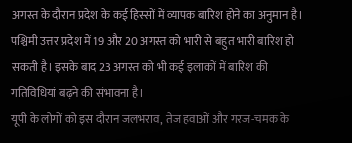अगस्त के दौरान प्रदेश के कई हिस्सों में व्यापक बारिश होने का अनुमान है।
पश्चिमी उत्तर प्रदेश में 19 और 20 अगस्त को भारी से बहुत भारी बारिश हो सकती है। इसके बाद 23 अगस्त को भी कई इलाकों में बारिश की गतिविधियां बढ़ने की संभावना है।
यूपी के लोगों को इस दौरान जलभराव, तेज हवाओं और गरज-चमक के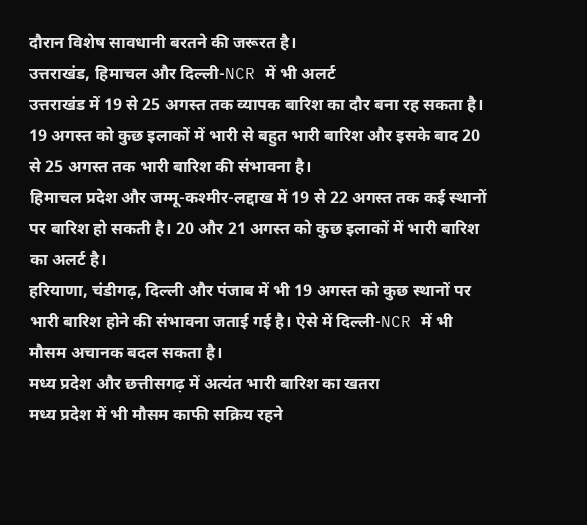दौरान विशेष सावधानी बरतने की जरूरत है।
उत्तराखंड, हिमाचल और दिल्ली-NCR में भी अलर्ट
उत्तराखंड में 19 से 25 अगस्त तक व्यापक बारिश का दौर बना रह सकता है। 19 अगस्त को कुछ इलाकों में भारी से बहुत भारी बारिश और इसके बाद 20 से 25 अगस्त तक भारी बारिश की संभावना है।
हिमाचल प्रदेश और जम्मू-कश्मीर-लद्दाख में 19 से 22 अगस्त तक कई स्थानों पर बारिश हो सकती है। 20 और 21 अगस्त को कुछ इलाकों में भारी बारिश का अलर्ट है।
हरियाणा, चंडीगढ़, दिल्ली और पंजाब में भी 19 अगस्त को कुछ स्थानों पर भारी बारिश होने की संभावना जताई गई है। ऐसे में दिल्ली-NCR में भी मौसम अचानक बदल सकता है।
मध्य प्रदेश और छत्तीसगढ़ में अत्यंत भारी बारिश का खतरा
मध्य प्रदेश में भी मौसम काफी सक्रिय रहने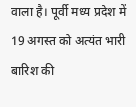वाला है। पूर्वी मध्य प्रदेश में 19 अगस्त को अत्यंत भारी बारिश की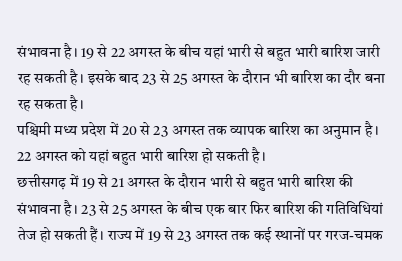संभावना है। 19 से 22 अगस्त के बीच यहां भारी से बहुत भारी बारिश जारी रह सकती है। इसके बाद 23 से 25 अगस्त के दौरान भी बारिश का दौर बना रह सकता है।
पश्चिमी मध्य प्रदेश में 20 से 23 अगस्त तक व्यापक बारिश का अनुमान है। 22 अगस्त को यहां बहुत भारी बारिश हो सकती है।
छत्तीसगढ़ में 19 से 21 अगस्त के दौरान भारी से बहुत भारी बारिश की संभावना है। 23 से 25 अगस्त के बीच एक बार फिर बारिश की गतिविधियां तेज हो सकती हैं। राज्य में 19 से 23 अगस्त तक कई स्थानों पर गरज-चमक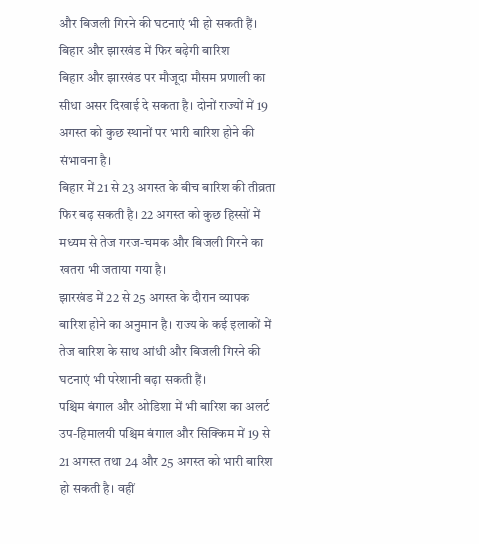और बिजली गिरने की घटनाएं भी हो सकती हैं।
बिहार और झारखंड में फिर बढ़ेगी बारिश
बिहार और झारखंड पर मौजूदा मौसम प्रणाली का सीधा असर दिखाई दे सकता है। दोनों राज्यों में 19 अगस्त को कुछ स्थानों पर भारी बारिश होने की संभावना है।
बिहार में 21 से 23 अगस्त के बीच बारिश की तीव्रता फिर बढ़ सकती है। 22 अगस्त को कुछ हिस्सों में मध्यम से तेज गरज-चमक और बिजली गिरने का खतरा भी जताया गया है।
झारखंड में 22 से 25 अगस्त के दौरान व्यापक बारिश होने का अनुमान है। राज्य के कई इलाकों में तेज बारिश के साथ आंधी और बिजली गिरने की घटनाएं भी परेशानी बढ़ा सकती हैं।
पश्चिम बंगाल और ओडिशा में भी बारिश का अलर्ट
उप-हिमालयी पश्चिम बंगाल और सिक्किम में 19 से 21 अगस्त तथा 24 और 25 अगस्त को भारी बारिश हो सकती है। वहीं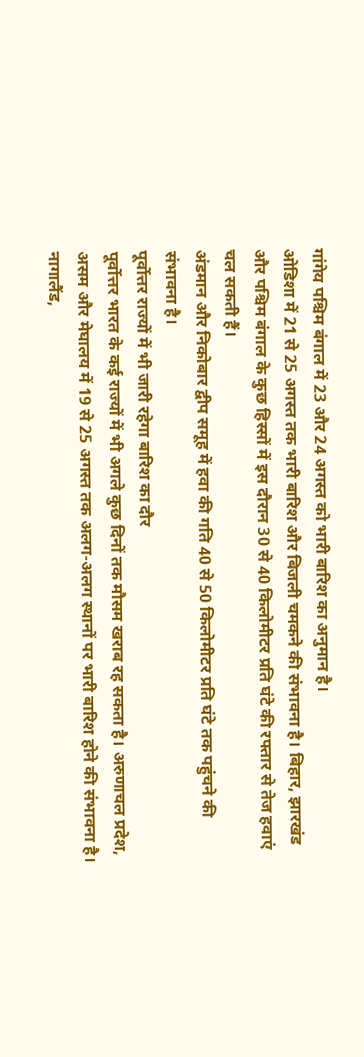गांगेय पश्चिम बंगाल में 23 और 24 अगस्त को भारी बारिश का अनुमान है।
ओडिशा में 21 से 25 अगस्त तक भारी बारिश और बिजली चमकने की संभावना है। बिहार, झारखंड और पश्चिम बंगाल के कुछ हिस्सों में इस दौरान 30 से 40 किलोमीटर प्रति घंटे की रफ्तार से तेज हवाएं चल सकती हैं।
अंडमान और निकोबार द्वीप समूह में हवा की गति 40 से 50 किलोमीटर प्रति घंटे तक पहुंचने की संभावना है।
पूर्वोत्तर राज्यों में भी जारी रहेगा बारिश का दौर
पूर्वोत्तर भारत के कई राज्यों में भी अगले कुछ दिनों तक मौसम खराब रह सकता है। अरुणाचल प्रदेश, असम और मेघालय में 19 से 25 अगस्त तक अलग-अलग स्थानों पर भारी बारिश होने की संभावना है।
नागालैंड,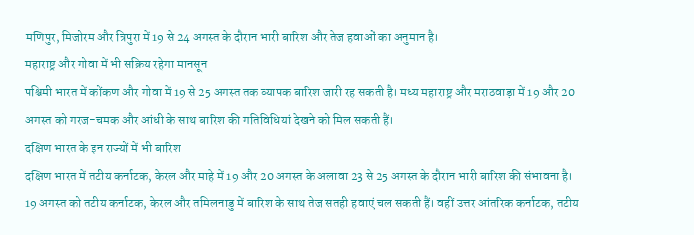मणिपुर, मिजोरम और त्रिपुरा में 19 से 24 अगस्त के दौरान भारी बारिश और तेज हवाओं का अनुमान है।
महाराष्ट्र और गोवा में भी सक्रिय रहेगा मानसून
पश्चिमी भारत में कोंकण और गोवा में 19 से 25 अगस्त तक व्यापक बारिश जारी रह सकती है। मध्य महाराष्ट्र और मराठवाड़ा में 19 और 20 अगस्त को गरज-चमक और आंधी के साथ बारिश की गतिविधियां देखने को मिल सकती हैं।
दक्षिण भारत के इन राज्यों में भी बारिश
दक्षिण भारत में तटीय कर्नाटक, केरल और माहे में 19 और 20 अगस्त के अलावा 23 से 25 अगस्त के दौरान भारी बारिश की संभावना है।
19 अगस्त को तटीय कर्नाटक, केरल और तमिलनाडु में बारिश के साथ तेज सतही हवाएं चल सकती हैं। वहीं उत्तर आंतरिक कर्नाटक, तटीय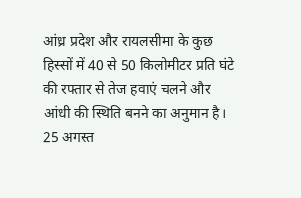आंध्र प्रदेश और रायलसीमा के कुछ हिस्सों में 40 से 50 किलोमीटर प्रति घंटे की रफ्तार से तेज हवाएं चलने और आंधी की स्थिति बनने का अनुमान है।
25 अगस्त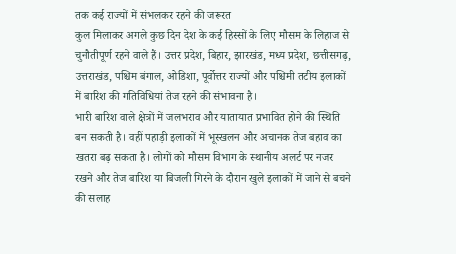तक कई राज्यों में संभलकर रहने की जरूरत
कुल मिलाकर अगले कुछ दिन देश के कई हिस्सों के लिए मौसम के लिहाज से चुनौतीपूर्ण रहने वाले हैं। उत्तर प्रदेश, बिहार, झारखंड, मध्य प्रदेश, छत्तीसगढ़, उत्तराखंड, पश्चिम बंगाल, ओडिशा, पूर्वोत्तर राज्यों और पश्चिमी तटीय इलाकों में बारिश की गतिविधियां तेज रहने की संभावना है।
भारी बारिश वाले क्षेत्रों में जलभराव और यातायात प्रभावित होने की स्थिति बन सकती है। वहीं पहाड़ी इलाकों में भूस्खलन और अचानक तेज बहाव का खतरा बढ़ सकता है। लोगों को मौसम विभाग के स्थानीय अलर्ट पर नजर रखने और तेज बारिश या बिजली गिरने के दौरान खुले इलाकों में जाने से बचने की सलाह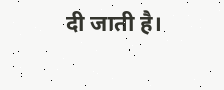दी जाती है।